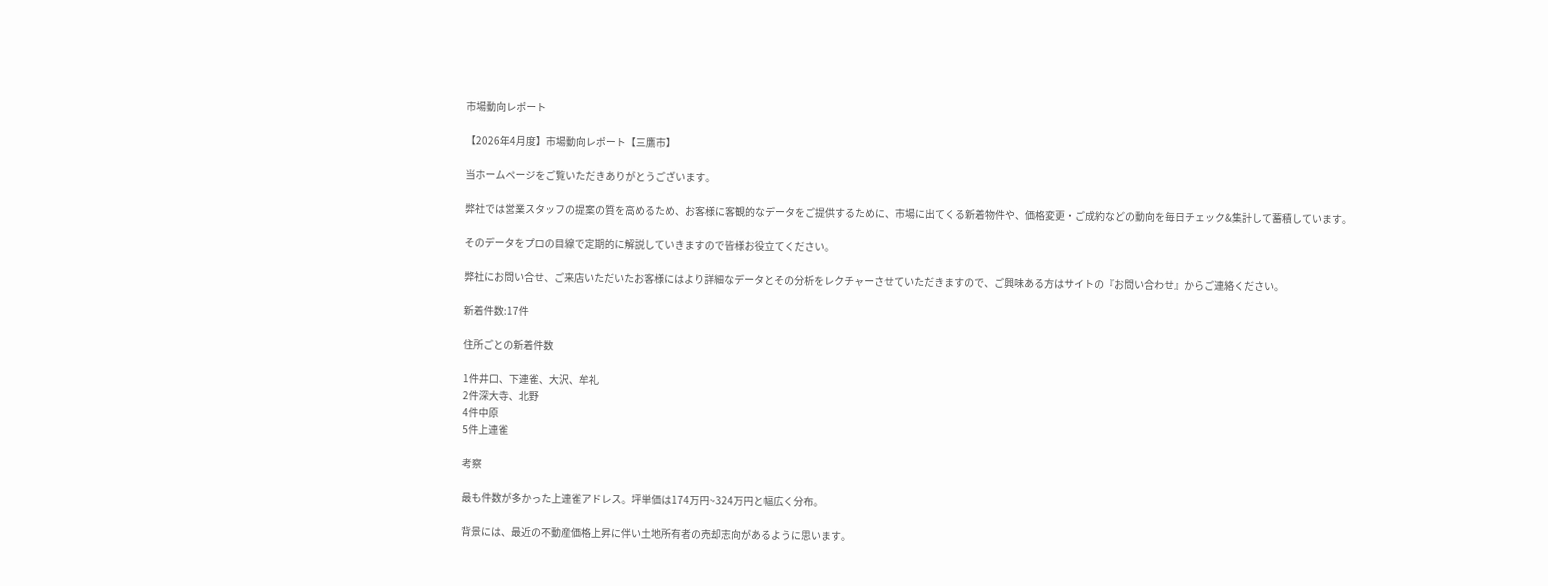市場動向レポート

【2026年4月度】市場動向レポート【三鷹市】

当ホームページをご覧いただきありがとうございます。

弊社では営業スタッフの提案の質を高めるため、お客様に客観的なデータをご提供するために、市場に出てくる新着物件や、価格変更・ご成約などの動向を毎日チェック&集計して蓄積しています。

そのデータをプロの目線で定期的に解説していきますので皆様お役立てください。

弊社にお問い合せ、ご来店いただいたお客様にはより詳細なデータとその分析をレクチャーさせていただきますので、ご興味ある方はサイトの『お問い合わせ』からご連絡ください。

新着件数:17件

住所ごとの新着件数

1件井口、下連雀、大沢、牟礼
2件深大寺、北野
4件中原
5件上連雀

考察

最も件数が多かった上連雀アドレス。坪単価は174万円~324万円と幅広く分布。

背景には、最近の不動産価格上昇に伴い土地所有者の売却志向があるように思います。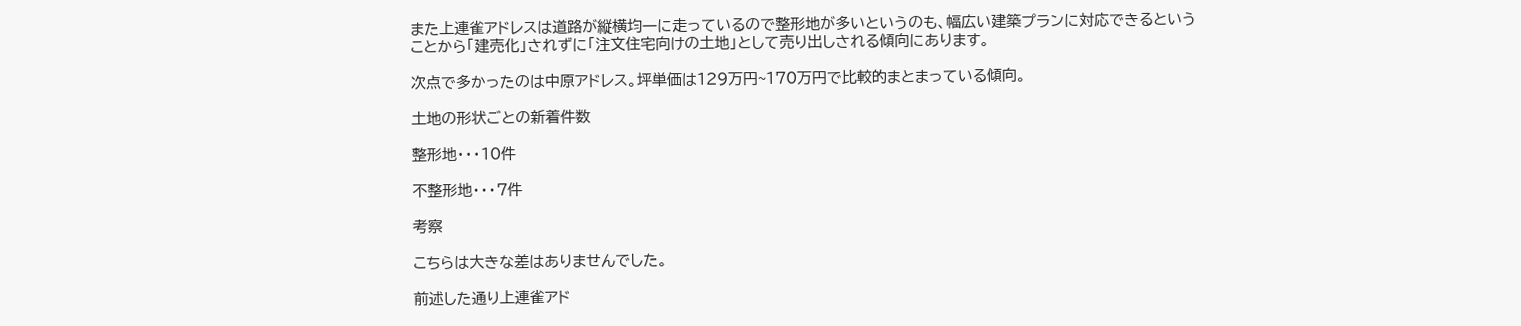また上連雀アドレスは道路が縦横均一に走っているので整形地が多いというのも、幅広い建築プランに対応できるということから「建売化」されずに「注文住宅向けの土地」として売り出しされる傾向にあります。

次点で多かったのは中原アドレス。坪単価は129万円~170万円で比較的まとまっている傾向。

土地の形状ごとの新着件数

整形地・・・10件

不整形地・・・7件

考察

こちらは大きな差はありませんでした。

前述した通り上連雀アド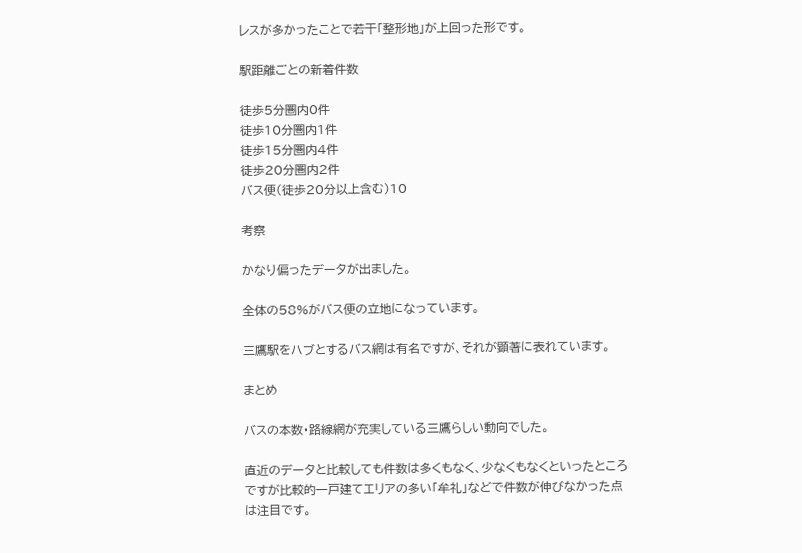レスが多かったことで若干「整形地」が上回った形です。

駅距離ごとの新着件数

徒歩5分圏内0件
徒歩10分圏内1件
徒歩15分圏内4件
徒歩20分圏内2件
バス便(徒歩20分以上含む)10

考察

かなり偏ったデータが出ました。

全体の58%がバス便の立地になっています。

三鷹駅をハブとするバス網は有名ですが、それが顕著に表れています。

まとめ

バスの本数・路線網が充実している三鷹らしい動向でした。

直近のデータと比較しても件数は多くもなく、少なくもなくといったところですが比較的一戸建てエリアの多い「牟礼」などで件数が伸びなかった点は注目です。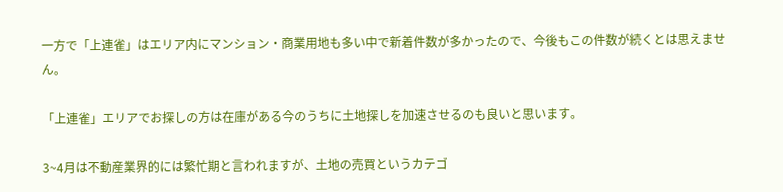一方で「上連雀」はエリア内にマンション・商業用地も多い中で新着件数が多かったので、今後もこの件数が続くとは思えません。

「上連雀」エリアでお探しの方は在庫がある今のうちに土地探しを加速させるのも良いと思います。

3~4月は不動産業界的には繁忙期と言われますが、土地の売買というカテゴ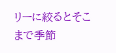リーに絞るとそこまで季節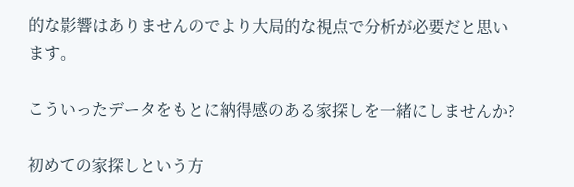的な影響はありませんのでより大局的な視点で分析が必要だと思います。

こういったデータをもとに納得感のある家探しを一緒にしませんか?

初めての家探しという方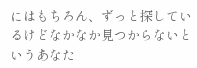にはもちろん、ずっと探しているけどなかなか見つからないというあなた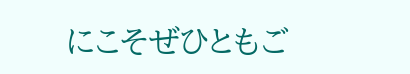にこそぜひともご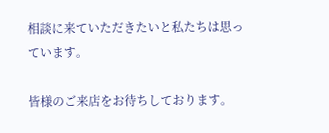相談に来ていただきたいと私たちは思っています。

皆様のご来店をお待ちしております。